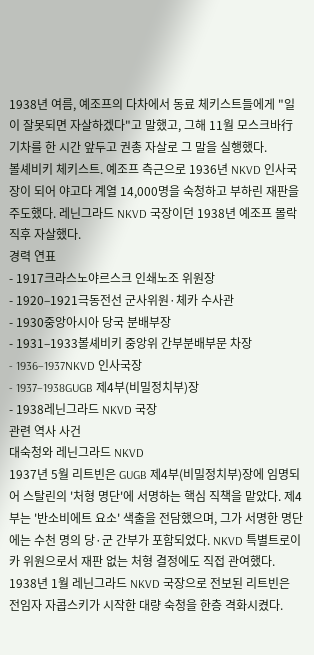1938년 여름, 예조프의 다차에서 동료 체키스트들에게 "일이 잘못되면 자살하겠다"고 말했고, 그해 11월 모스크바行 기차를 한 시간 앞두고 권총 자살로 그 말을 실행했다.
볼셰비키 체키스트. 예조프 측근으로 1936년 NKVD 인사국장이 되어 야고다 계열 14,000명을 숙청하고 부하린 재판을 주도했다. 레닌그라드 NKVD 국장이던 1938년 예조프 몰락 직후 자살했다.
경력 연표
- 1917크라스노야르스크 인쇄노조 위원장
- 1920–1921극동전선 군사위원·체카 수사관
- 1930중앙아시아 당국 분배부장
- 1931–1933볼셰비키 중앙위 간부분배부문 차장
- 1936–1937NKVD 인사국장
- 1937–1938GUGB 제4부(비밀정치부)장
- 1938레닌그라드 NKVD 국장
관련 역사 사건
대숙청와 레닌그라드 NKVD
1937년 5월 리트빈은 GUGB 제4부(비밀정치부)장에 임명되어 스탈린의 '처형 명단'에 서명하는 핵심 직책을 맡았다. 제4부는 '반소비에트 요소' 색출을 전담했으며, 그가 서명한 명단에는 수천 명의 당·군 간부가 포함되었다. NKVD 특별트로이카 위원으로서 재판 없는 처형 결정에도 직접 관여했다.
1938년 1월 레닌그라드 NKVD 국장으로 전보된 리트빈은 전임자 자콥스키가 시작한 대량 숙청을 한층 격화시켰다.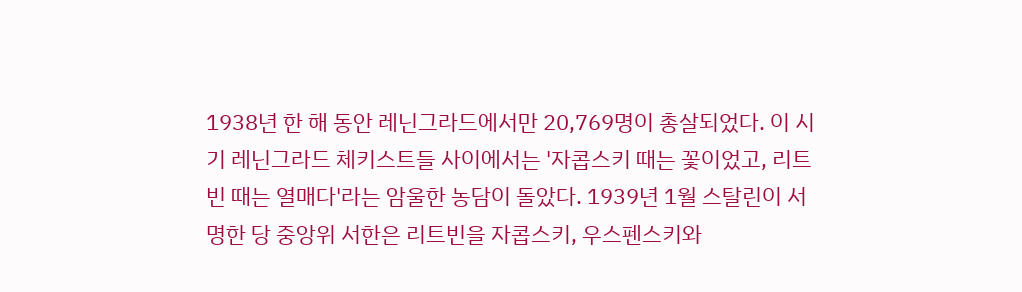1938년 한 해 동안 레닌그라드에서만 20,769명이 총살되었다. 이 시기 레닌그라드 체키스트들 사이에서는 '자콥스키 때는 꽃이었고, 리트빈 때는 열매다'라는 암울한 농담이 돌았다. 1939년 1월 스탈린이 서명한 당 중앙위 서한은 리트빈을 자콥스키, 우스펜스키와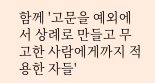함께 '고문을 예외에서 상례로 만들고 무고한 사람에게까지 적용한 자들'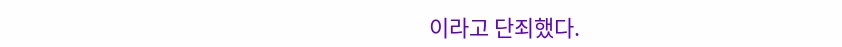이라고 단죄했다.